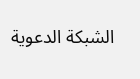الشبكة الدعوية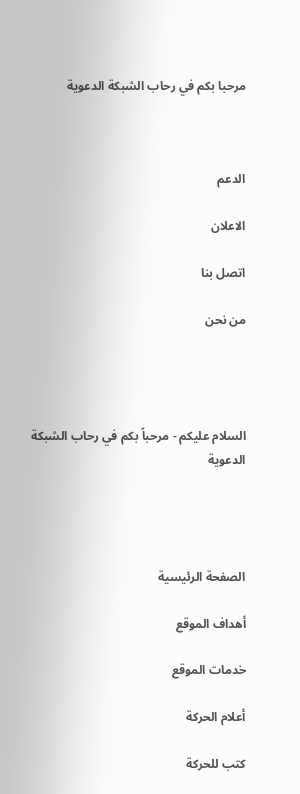مرحبا بكم في رحاب الشبكة الدعوية



الدعم

الاعلان

اتصل بنا

من نحن




السلام عليكم - مرحباً بكم في رحاب الشبكة الدعوية




الصفحة الرئيسية

أهداف الموقع

خدمات الموقع

أعلام الحركة

كتب للحركة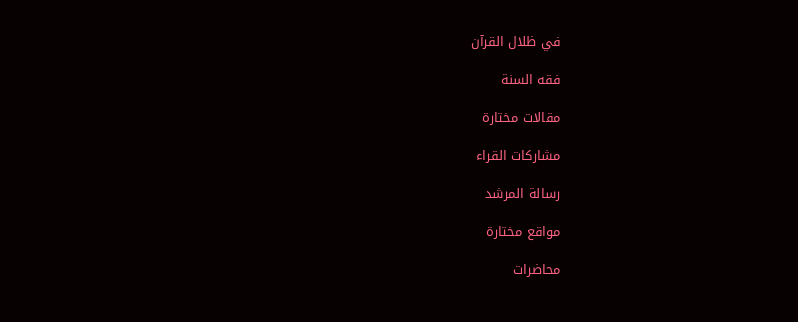في ظلال القرآن

فقه السنة

مقالات مختارة

مشاركات القراء

رسالة المرشد

مواقع مختارة

محاضرات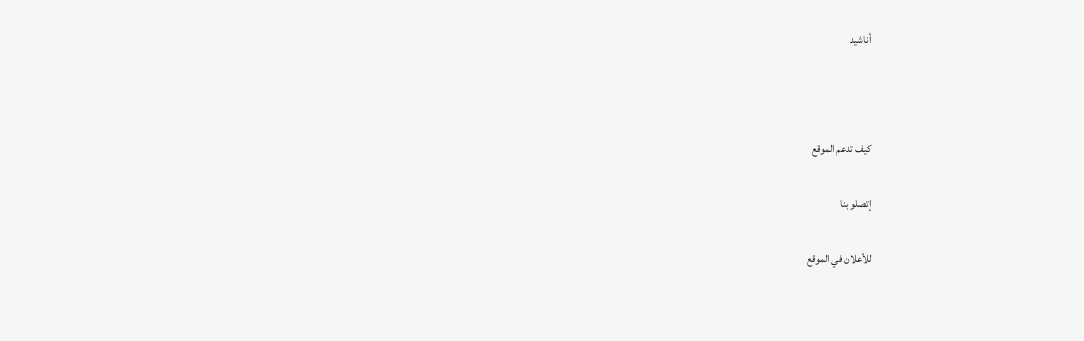أناشيد



كيف تدعم الموقع

إتصلو بنا

للأعلان في الموقع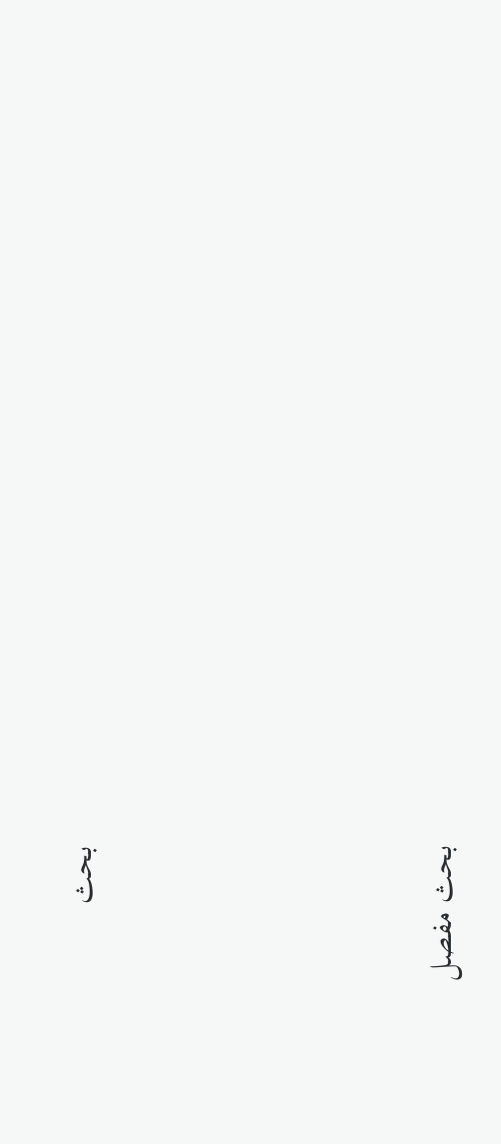بحث





بحث مفصل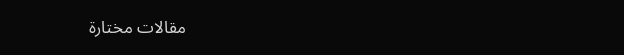مقالات مختارة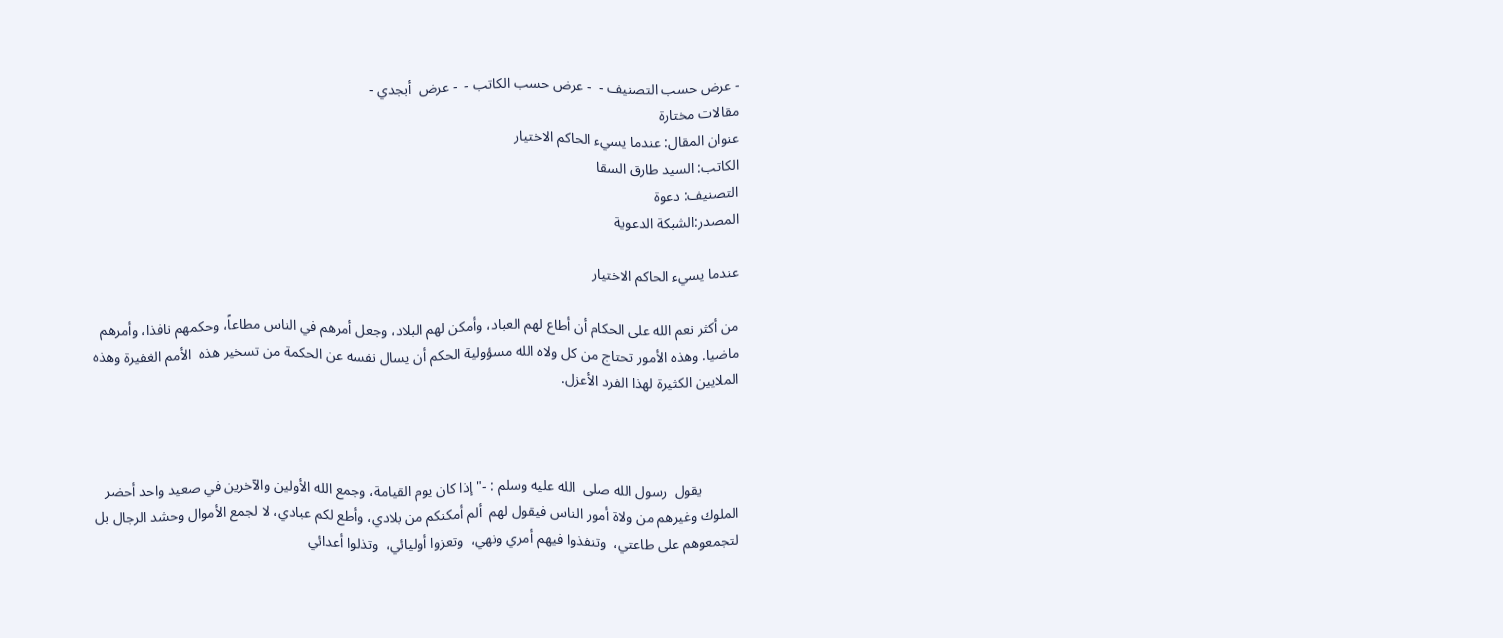- عرض حسب التصنيف -  - عرض حسب الكاتب -  - عرض  أبجدي -
مقالات مختارة
عنوان المقال: عندما يسيء الحاكم الاختيار
الكاتب: السيد طارق السقا
التصنيف: دعوة
المصدر:الشبكة الدعوية

عندما يسيء الحاكم الاختيار

من أكثر نعم الله على الحكام أن أطاع لهم العباد، وأمكن لهم البلاد، وجعل أمرهم في الناس مطاعاً، وحكمهم نافذا، وأمرهم ماضيا. وهذه الأمور تحتاج من كل ولاه الله مسؤولية الحكم أن يسال نفسه عن الحكمة من تسخير هذه  الأمم الغفيرة وهذه الملايين الكثيرة لهذا الفرد الأعزل.



          يقول  رسول الله صلى  الله عليه وسلم : -" إذا كان يوم القيامة، وجمع الله الأولين والآخرين في صعيد واحد أحضر الملوك وغيرهم من ولاة أمور الناس فيقول لهم  ألم أمكنكم من بلادي، وأطع لكم عبادي، لا لجمع الأموال وحشد الرجال بل لتجمعوهم على طاعتي،  وتنفذوا فيهم أمري ونهي،  وتعزوا أوليائي،  وتذلوا أعدائي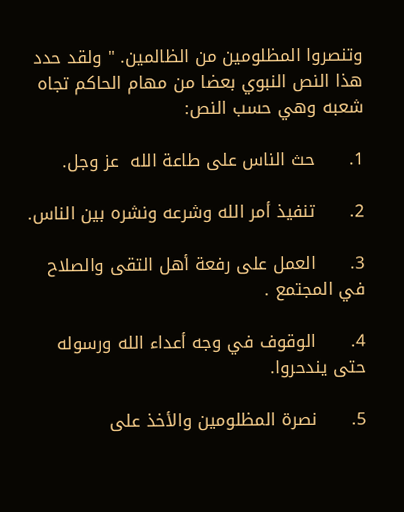وتنصروا المظلومين من الظالمين. " ولقد حدد هذا النص النبوي بعضا من مهام الحاكم تجاه شعبه وهي حسب النص:

1.      حث الناس على طاعة الله  عز وجل.

2.      تنفيذ أمر الله وشرعه ونشره بين الناس.

3.      العمل على رفعة أهل التقى والصلاح في المجتمع .

4.      الوقوف في وجه أعداء الله ورسوله حتى يندحروا.

5.      نصرة المظلومين والأخذ على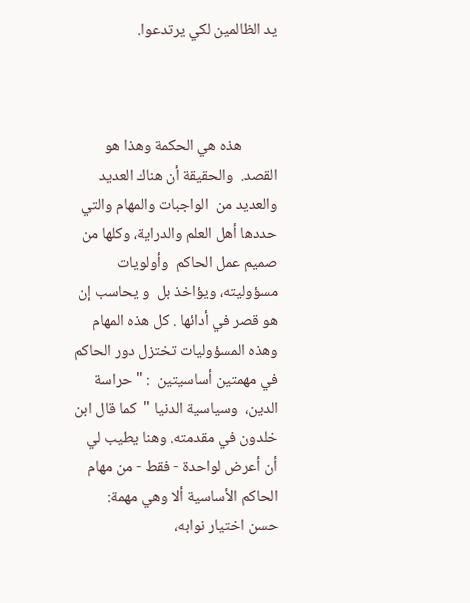يد الظالمين لكي يرتدعوا.



          هذه هي الحكمة وهذا هو القصد.  والحقيقة أن هناك العديد والعديد من  الواجبات والمهام والتي حددها أهل العلم والدراية، وكلها من صميم عمل الحاكم  وأولويات مسؤوليته، ويؤاخذ بل  و يحاسب إن هو قصر في أدائها . كل هذه المهام وهذه المسؤوليات تختزل دور الحاكم في مهمتين أساسيتين  : " حراسة الدين،  وسياسية الدنيا "  كما قال ابن خلدون في مقدمته. وهنا يطيب لي أن أعرض لواحدة - فقط - من مهام الحاكم الأساسية ألا وهي مهمة:  حسن اختيار نوابه،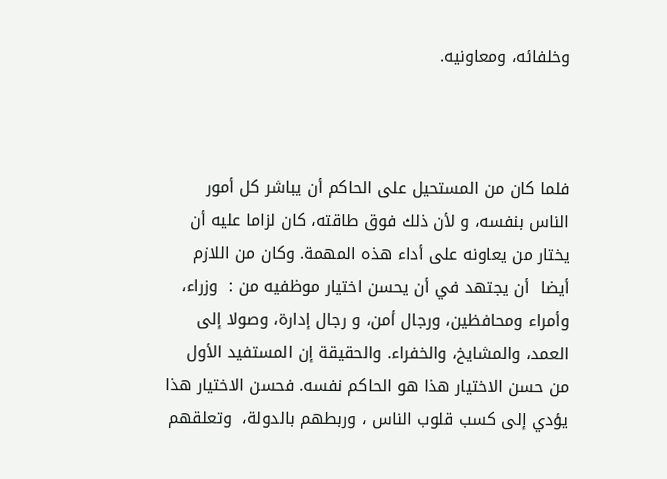وخلفائه، ومعاونيه.



فلما كان من المستحيل على الحاكم أن يباشر كل أمور الناس بنفسه، و لأن ذلك فوق طاقته، كان لزاما عليه أن يختار من يعاونه على أداء هذه المهمة. وكان من اللازم أيضا  أن يجتهد في أن يحسن اختيار موظفيه من :  وزراء، وأمراء ومحافظين، ورجال أمن، و رجال إدارة، وصولا إلى العمد، والمشايخ، والخفراء. والحقيقة إن المستفيد الأول من حسن الاختيار هذا هو الحاكم نفسه. فحسن الاختيار هذا يؤدي إلى كسب قلوب الناس ، وربطهم بالدولة،  وتعلقهم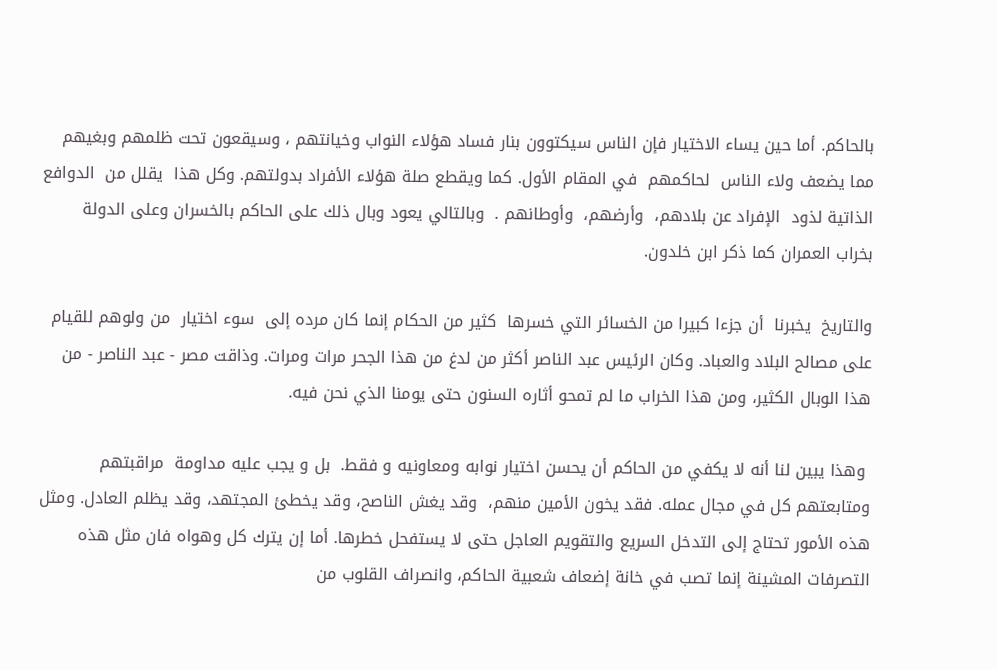بالحاكم. أما حين يساء الاختيار فإن الناس سيكتوون بنار فساد هؤلاء النواب وخيانتهم ، وسيقعون تحت ظلمهم وبغيهم مما يضعف ولاء الناس  لحاكمهم  في المقام الأول. كما ويقطع صلة هؤلاء الأفراد بدولتهم. وكل هذا  يقلل من  الدوافع الذاتية لذود  الإفراد عن بلادهم،  وأرضهم،  وأوطانهم .  وبالتالي يعود وبال ذلك على الحاكم بالخسران وعلى الدولة بخراب العمران كما ذكر ابن خلدون.

والتاريخ  يخبرنا  أن جزءا كبيرا من الخسائر التي خسرها  كثير من الحكام إنما كان مرده إلى  سوء اختيار  من ولوهم للقيام على مصالح البلاد والعباد. وكان الرئيس عبد الناصر أكثر من لدغ من هذا الجحر مرات ومرات. وذاقت مصر - عبد الناصر - من هذا الوبال الكثير، ومن هذا الخراب ما لم تمحو أثاره السنون حتى يومنا الذي نحن فيه.

 وهذا يبين لنا أنه لا يكفي من الحاكم أن يحسن اختيار نوابه ومعاونيه و فقط.  بل و يجب عليه مداومة  مراقبتهم ومتابعتهم كل في مجال عمله. فقد يخون الأمين منهم،  وقد يغش الناصح، وقد يخطئ المجتهد، وقد يظلم العادل. ومثل هذه الأمور تحتاج إلى التدخل السريع والتقويم العاجل حتى لا يستفحل خطرها. أما إن يترك كل وهواه فان مثل هذه التصرفات المشينة إنما تصب في خانة إضعاف شعبية الحاكم، وانصراف القلوب من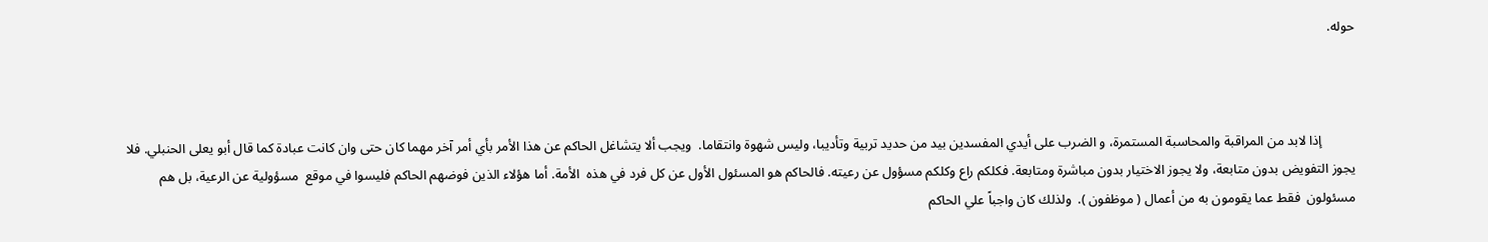حوله.



          إذا لابد من المراقبة والمحاسبة المستمرة، و الضرب على أيدي المفسدين بيد من حديد تربية وتأديبا، وليس شهوة وانتقاما.  ويجب ألا يتشاغل الحاكم عن هذا الأمر بأي أمر آخر مهما كان حتى وان كانت عبادة كما قال أبو يعلى الحنبلي. فلا يجوز التفويض بدون متابعة، ولا يجوز الاختيار بدون مباشرة ومتابعة. فكلكم راع وكلكم مسؤول عن رعيته. فالحاكم هو المسئول الأول عن كل فرد في هذه  الأمة. أما هؤلاء الذين فوضهم الحاكم فليسوا في موقع  مسؤولية عن الرعية، بل هم  مسئولون  فقط عما يقومون به من أعمال ( موظفون ).  ولذلك كان واجباً علي الحاكم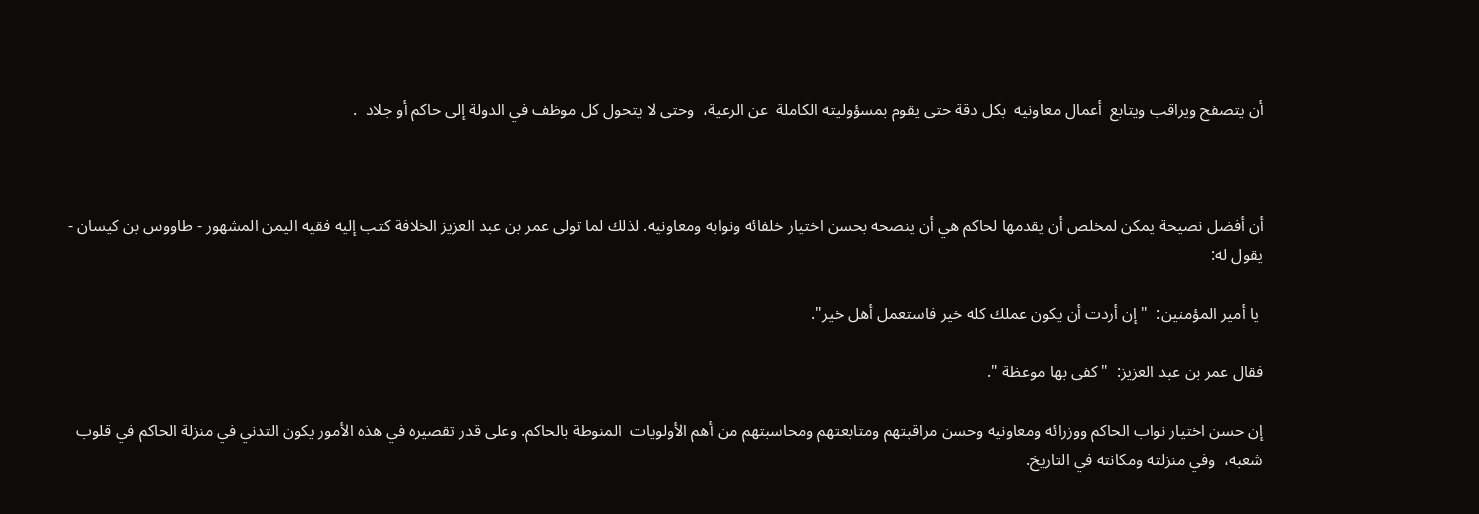أن يتصفح ويراقب ويتابع  أعمال معاونيه  بكل دقة حتى يقوم بمسؤوليته الكاملة  عن الرعية،  وحتى لا يتحول كل موظف في الدولة إلى حاكم أو جلاد  .



أن أفضل نصيحة يمكن لمخلص أن يقدمها لحاكم هي أن ينصحه بحسن اختيار خلفائه ونوابه ومعاونيه. لذلك لما تولى عمر بن عبد العزيز الخلافة كتب إليه فقيه اليمن المشهور - طاووس بن كيسان - يقول له:

 يا أمير المؤمنين:  "إن أردت أن يكون عملك كله خير فاستعمل أهل خير".

فقال عمر بن عبد العزيز:  " كفى بها موعظة ".

إن حسن اختيار نواب الحاكم ووزرائه ومعاونيه وحسن مراقبتهم ومتابعتهم ومحاسبتهم من أهم الأولويات  المنوطة بالحاكم. وعلى قدر تقصيره في هذه الأمور يكون التدني في منزلة الحاكم في قلوب شعبه،  وفي منزلته ومكانته في التاريخ.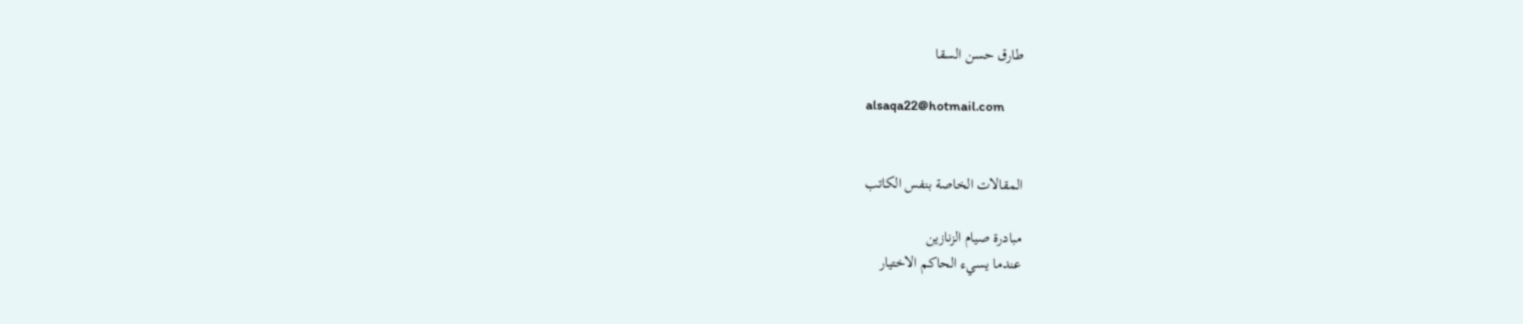طارق حسن السقا

alsaqa22@hotmail.com


المقالات الخاصة بنفس الكاتب

مبادرة صيام الزنازين
عندما يسيء الحاكم الاختيار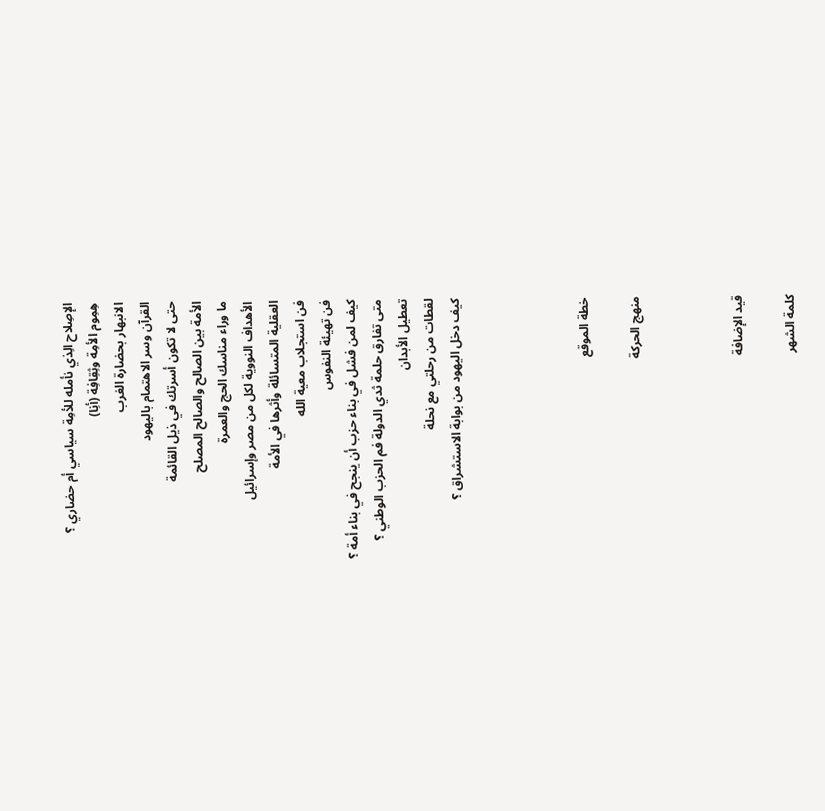الإصِلاح الِذي نأمله للأمِة سياسي أم حضاري ؟
هِمِوم الأمِة وثِقِافِة (أنِا)
الانبهار بحضارة الغرب
القرآن وسر الاهتمام باليهود
حتى لا تكون أسرتك في ذيل القائمة
الأمة بين الصالح والصالح المصلح
ما وراء مناسك الحج والعمرة
الأهداف النووية لكل من مصر وإسرائيل
العقلية المتسائلة وأثرها في الأمة
فن استجلاب معية الله
فن تهيئة النفوس
كيف لمن فشل في بناء حزب أن ينجح في بناء أمة ؟
متى تفارق حلمة ثدي الدولة فم الحزب الوطني ؟
تعطيل الأبدان
لقطات من رحلتي مع نحلة
كيف دخل اليهود من بوابة الاستشراق ؟




خطة الموقع

منهج الحركة



قيد الإضافة

كلمة الشهر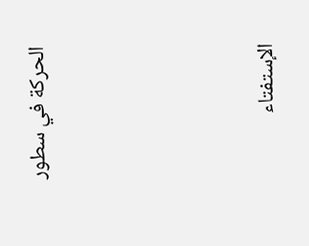الحركة في سطور




الإستفتاء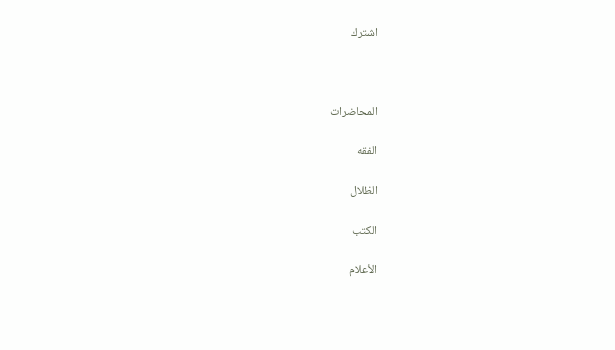اشترك



المحاضرات

الفقه

الظلال

الكتب

الأعلام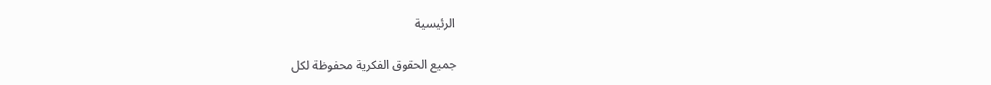الرئيسية

جميع الحقوق الفكرية محفوظة لكل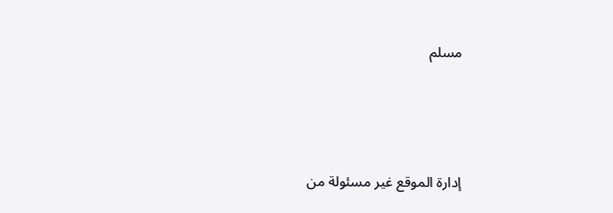مسلم




إدارة الموقع غير مسئولة من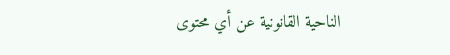الناحية القانونية عن أي محتوى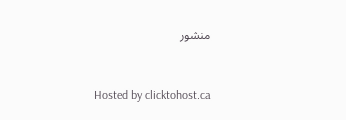منشور



Hosted by clicktohost.ca